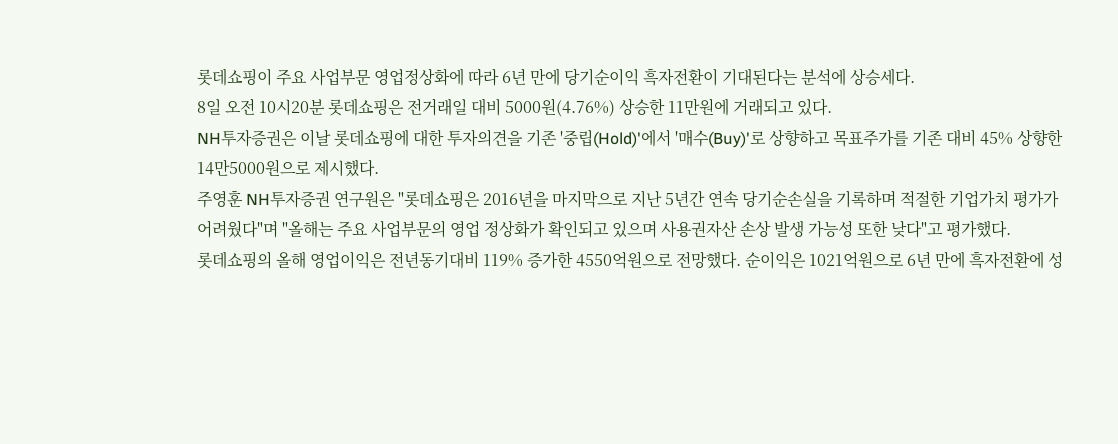롯데쇼핑이 주요 사업부문 영업정상화에 따라 6년 만에 당기순이익 흑자전환이 기대된다는 분석에 상승세다.
8일 오전 10시20분 롯데쇼핑은 전거래일 대비 5000원(4.76%) 상승한 11만원에 거래되고 있다.
NH투자증권은 이날 롯데쇼핑에 대한 투자의견을 기존 '중립(Hold)'에서 '매수(Buy)'로 상향하고 목표주가를 기존 대비 45% 상향한 14만5000원으로 제시했다.
주영훈 NH투자증권 연구원은 "롯데쇼핑은 2016년을 마지막으로 지난 5년간 연속 당기순손실을 기록하며 적절한 기업가치 평가가 어려웠다"며 "올해는 주요 사업부문의 영업 정상화가 확인되고 있으며 사용권자산 손상 발생 가능성 또한 낮다"고 평가했다.
롯데쇼핑의 올해 영업이익은 전년동기대비 119% 증가한 4550억원으로 전망했다. 순이익은 1021억원으로 6년 만에 흑자전환에 성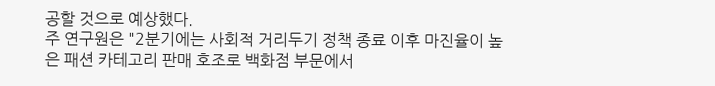공할 것으로 예상했다.
주 연구원은 "2분기에는 사회적 거리두기 정책 종료 이후 마진율이 높은 패션 카테고리 판매 호조로 백화점 부문에서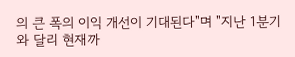의 큰 폭의 이익 개선이 기대된다"며 "지난 1분기와 달리 현재까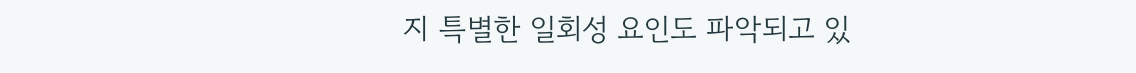지 특별한 일회성 요인도 파악되고 있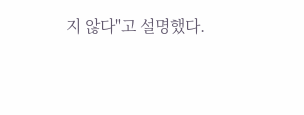지 않다"고 설명했다.